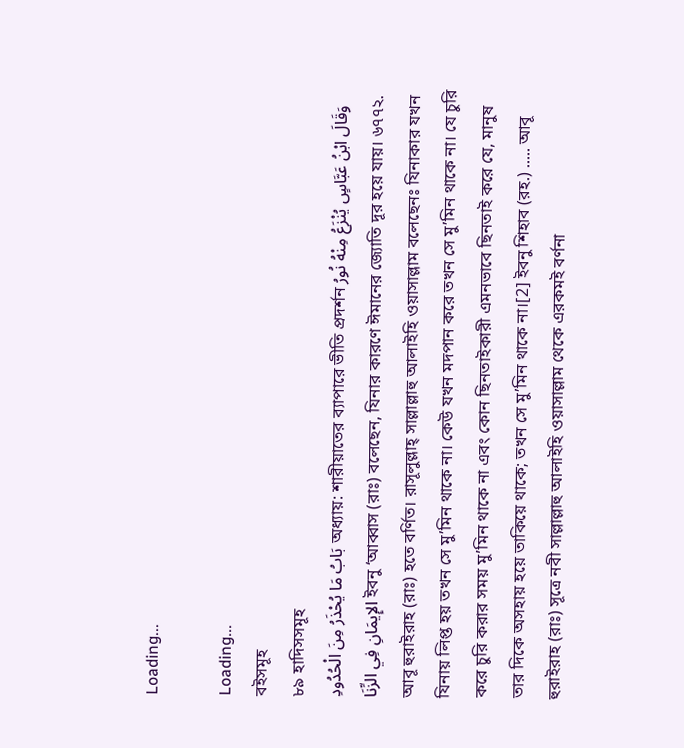Loading...

Loading...
বইসমূহ
৮৯ হাদিসসমূহ
بَابُ مَا يُحْذَرُ مِنَ الْحُدُودِ অধ্যায়: শারীয়াতের ব্যাপারে ভীতি প্রদর্শন وَقَالَ ابْنُ عَبَّاسٍ يُنْزَعُ مِنْهُ نُورُ الإِيمَانِ فِي الزِّنَا ইবনু ‘আব্বাস (রাঃ) বলেছেন, যিনার কারণে ঈমানের জ্যোতি দূর হয়ে যায়। ৬৭৭২. আবূ হুরাইরাহ (রাঃ) হতে বর্ণিত। রাসূলুল্লাহ্ সাল্লাল্লাহু আলাইহি ওয়াসাল্লাম বলেছেনঃ যিনাকার যখন যিনায় লিপ্ত হয় তখন সে মু’মিন থাকে না। কেউ যখন মদপান করে তখন সে মু’মিন থাকে না। যে চুরি করে চুরি করার সময় মু’মিন থাকে না এবং কোন ছিনতাইকারী এমনভাবে ছিনতাই করে যে, মানুষ তার দিকে অসহায় হয়ে তাকিয়ে থাকে; তখন সে মু’মিন থাকে না।[2] ইবনু শিহাব (রহ.) ..... আবূ হুরাইরাহ (রাঃ) সূত্রে নবী সাল্লাল্লাহু আলাইহি ওয়াসাল্লাম থেকে এরকমই বর্ণনা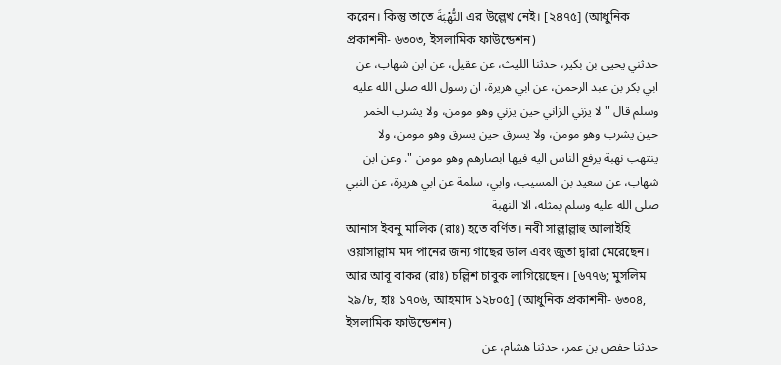করেন। কিন্তু তাতে النُّهْبَةَ এর উল্লেখ নেই। [২৪৭৫] (আধুনিক প্রকাশনী- ৬৩০৩, ইসলামিক ফাউন্ডেশন)
حدثني يحيى بن بكير، حدثنا الليث، عن عقيل، عن ابن شهاب، عن ابي بكر بن عبد الرحمن، عن ابي هريرة، ان رسول الله صلى الله عليه وسلم قال " لا يزني الزاني حين يزني وهو مومن، ولا يشرب الخمر حين يشرب وهو مومن، ولا يسرق حين يسرق وهو مومن، ولا ينتهب نهبة يرفع الناس اليه فيها ابصارهم وهو مومن ". وعن ابن شهاب، عن سعيد بن المسيب، وابي، سلمة عن ابي هريرة، عن النبي صلى الله عليه وسلم بمثله، الا النهبة
আনাস ইবনু মালিক (রাঃ) হতে বর্ণিত। নবী সাল্লাল্লাহু আলাইহি ওয়াসাল্লাম মদ পানের জন্য গাছের ডাল এবং জুতা দ্বারা মেরেছেন। আর আবূ বাকর (রাঃ) চল্লিশ চাবুক লাগিয়েছেন। [৬৭৭৬; মুসলিম ২৯/৮, হাঃ ১৭০৬, আহমাদ ১২৮০৫] (আধুনিক প্রকাশনী- ৬৩০৪, ইসলামিক ফাউন্ডেশন)
حدثنا حفص بن عمر، حدثنا هشام، عن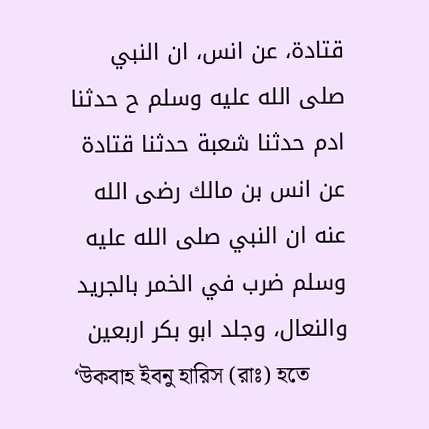قتادة، عن انس، ان النبي صلى الله عليه وسلم ح حدثنا ادم حدثنا شعبة حدثنا قتادة عن انس بن مالك رضى الله عنه ان النبي صلى الله عليه وسلم ضرب في الخمر بالجريد والنعال، وجلد ابو بكر اربعين
‘উকবাহ ইবনু হারিস (রাঃ) হতে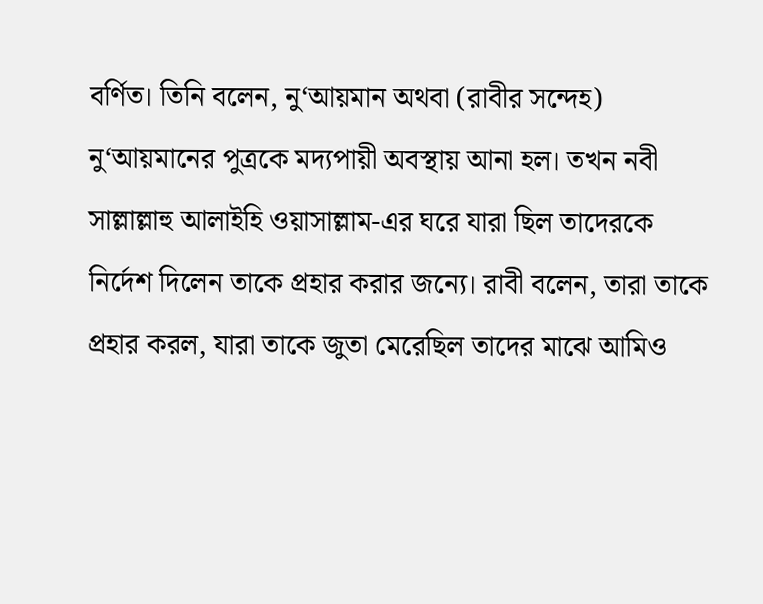বর্ণিত। তিনি বলেন, নু‘আয়মান অথবা (রাবীর সন্দেহ) নু‘আয়মানের পুত্রকে মদ্যপায়ী অবস্থায় আনা হল। তখন নবী সাল্লাল্লাহু আলাইহি ওয়াসাল্লাম-এর ঘরে যারা ছিল তাদেরকে নির্দেশ দিলেন তাকে প্রহার করার জন্যে। রাবী বলেন, তারা তাকে প্রহার করল, যারা তাকে জুতা মেরেছিল তাদের মাঝে আমিও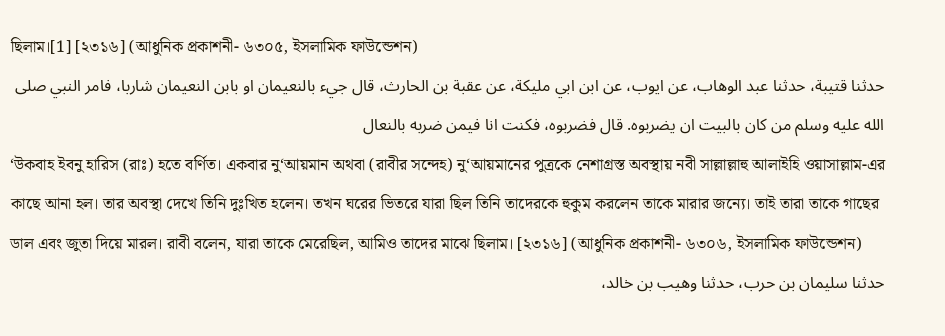ছিলাম।[1] [২৩১৬] (আধুনিক প্রকাশনী- ৬৩০৫, ইসলামিক ফাউন্ডেশন)
حدثنا قتيبة، حدثنا عبد الوهاب، عن ايوب، عن ابن ابي مليكة، عن عقبة بن الحارث، قال جيء بالنعيمان او بابن النعيمان شاربا، فامر النبي صلى الله عليه وسلم من كان بالبيت ان يضربوه. قال فضربوه، فكنت انا فيمن ضربه بالنعال
‘উকবাহ ইবনু হারিস (রাঃ) হতে বর্ণিত। একবার নু‘আয়মান অথবা (রাবীর সন্দেহ) নু‘আয়মানের পুত্রকে নেশাগ্রস্ত অবস্থায় নবী সাল্লাল্লাহু আলাইহি ওয়াসাল্লাম-এর কাছে আনা হল। তার অবস্থা দেখে তিনি দুঃখিত হলেন। তখন ঘরের ভিতরে যারা ছিল তিনি তাদেরকে হুকুম করলেন তাকে মারার জন্যে। তাই তারা তাকে গাছের ডাল এবং জুতা দিয়ে মারল। রাবী বলেন, যারা তাকে মেরেছিল, আমিও তাদের মাঝে ছিলাম। [২৩১৬] (আধুনিক প্রকাশনী- ৬৩০৬, ইসলামিক ফাউন্ডেশন)
حدثنا سليمان بن حرب، حدثنا وهيب بن خالد،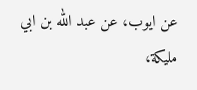عن ايوب، عن عبد الله بن ابي مليكة،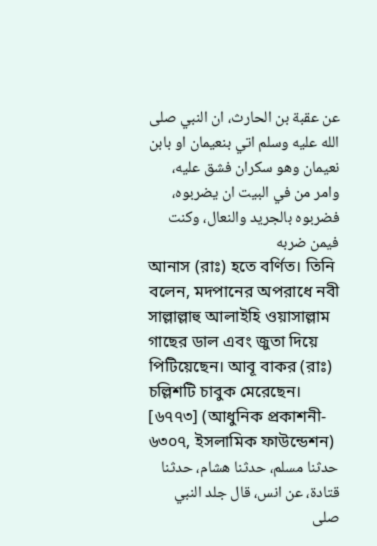عن عقبة بن الحارث، ان النبي صلى الله عليه وسلم اتي بنعيمان او بابن نعيمان وهو سكران فشق عليه، وامر من في البيت ان يضربوه، فضربوه بالجريد والنعال، وكنت فيمن ضربه
আনাস (রাঃ) হতে বর্ণিত। তিনি বলেন, মদপানের অপরাধে নবী সাল্লাল্লাহু আলাইহি ওয়াসাল্লাম গাছের ডাল এবং জুতা দিয়ে পিটিয়েছেন। আবূ বাকর (রাঃ) চল্লিশটি চাবুক মেরেছেন। [৬৭৭৩] (আধুনিক প্রকাশনী- ৬৩০৭, ইসলামিক ফাউন্ডেশন)
حدثنا مسلم، حدثنا هشام، حدثنا قتادة، عن انس، قال جلد النبي صلى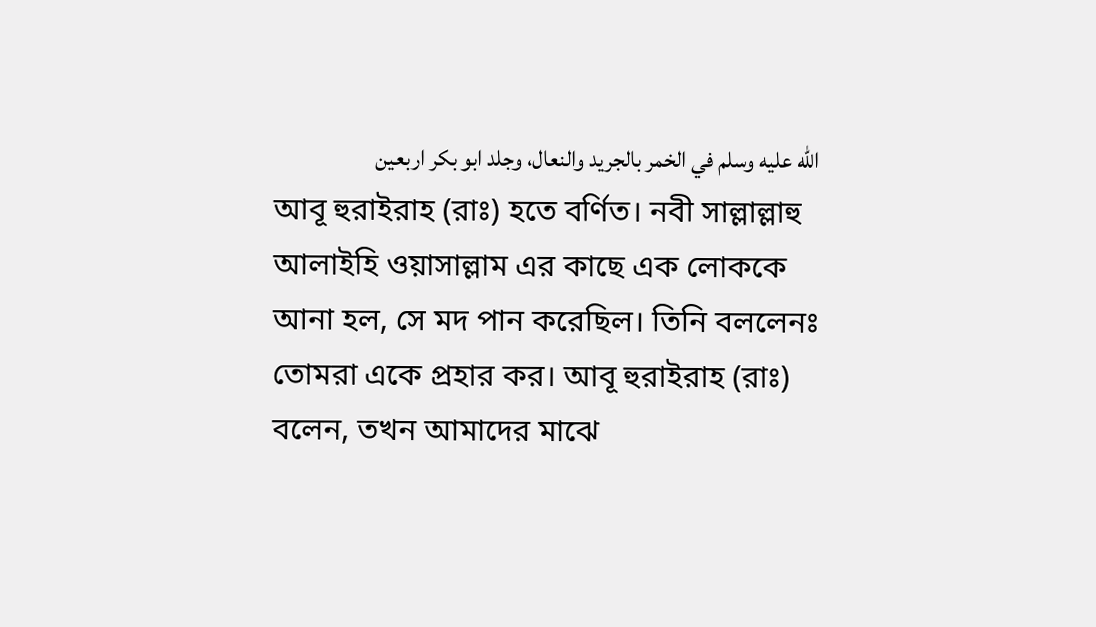الله عليه وسلم في الخمر بالجريد والنعال، وجلد ابو بكر اربعين
আবূ হুরাইরাহ (রাঃ) হতে বর্ণিত। নবী সাল্লাল্লাহু আলাইহি ওয়াসাল্লাম এর কাছে এক লোককে আনা হল, সে মদ পান করেছিল। তিনি বললেনঃ তোমরা একে প্রহার কর। আবূ হুরাইরাহ (রাঃ) বলেন, তখন আমাদের মাঝে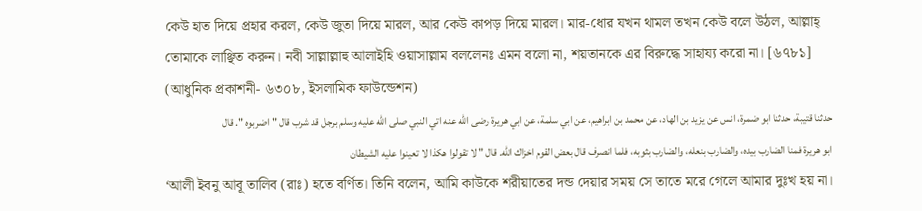কেউ হাত দিয়ে প্রহার করল, কেউ জুতা দিয়ে মারল, আর কেউ কাপড় দিয়ে মারল। মার-ধোর যখন থামল তখন কেউ বলে উঠল, আল্লাহ্ তোমাকে লাঞ্ছিত করুন। নবী সাল্লাল্লাহু আলাইহি ওয়াসাল্লাম বললেনঃ এমন বলো না, শয়তানকে এর বিরুদ্ধে সাহায্য করো না। [৬৭৮১] (আধুনিক প্রকাশনী- ৬৩০৮, ইসলামিক ফাউন্ডেশন)
حدثنا قتيبة، حدثنا ابو ضمرة، انس عن يزيد بن الهاد، عن محمد بن ابراهيم، عن ابي سلمة، عن ابي هريرة رضى الله عنه اتي النبي صلى الله عليه وسلم برجل قد شرب قال " اضربوه ". قال ابو هريرة فمنا الضارب بيده، والضارب بنعله، والضارب بثوبه، فلما انصرف قال بعض القوم اخزاك الله. قال " لا تقولوا هكذا لا تعينوا عليه الشيطان
‘আলী ইবনু আবূ তালিব (রাঃ) হতে বর্ণিত। তিনি বলেন, আমি কাউকে শরীয়াতের দন্ড দেয়ার সময় সে তাতে মরে গেলে আমার দুঃখ হয় না।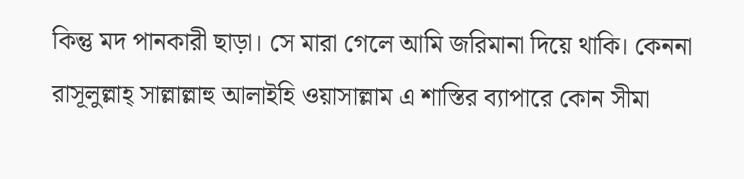কিন্তু মদ পানকারী ছাড়া। সে মারা গেলে আমি জরিমানা দিয়ে থাকি। কেননা রাসূলুল্লাহ্ সাল্লাল্লাহু আলাইহি ওয়াসাল্লাম এ শাস্তির ব্যাপারে কোন সীমা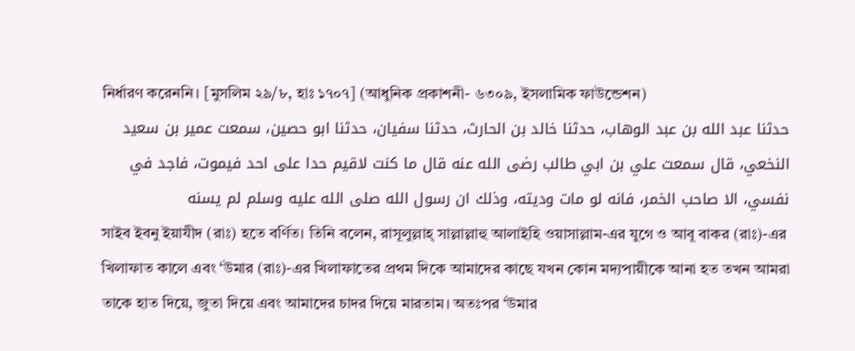নির্ধারণ করেননি। [মুসলিম ২৯/৮, হাঃ ১৭০৭] (আধুনিক প্রকাশনী- ৬৩০৯, ইসলামিক ফাউন্ডেশন)
حدثنا عبد الله بن عبد الوهاب، حدثنا خالد بن الحارث، حدثنا سفيان، حدثنا ابو حصين، سمعت عمير بن سعيد النخعي، قال سمعت علي بن ابي طالب رضى الله عنه قال ما كنت لاقيم حدا على احد فيموت، فاجد في نفسي، الا صاحب الخمر، فانه لو مات وديته، وذلك ان رسول الله صلى الله عليه وسلم لم يسنه
সাইব ইবনু ইয়াযীদ (রাঃ) হতে বর্ণিত। তিনি বলেন, রাসূলুল্লাহ্ সাল্লাল্লাহু আলাইহি ওয়াসাল্লাম-এর যুগে ও আবূ বাকর (রাঃ)-এর খিলাফাত কালে এবং ‘উমার (রাঃ)-এর খিলাফাতের প্রথম দিকে আমাদের কাছে যখন কোন মদ্যপায়ীকে আনা হত তখন আমরা তাকে হাত দিয়ে, জুতা দিয়ে এবং আমাদের চাদর দিয়ে মারতাম। অতঃপর ‘উমার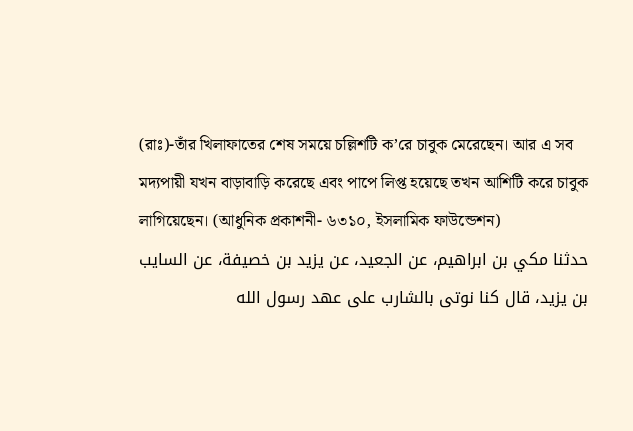(রাঃ)-তাঁর খিলাফাতের শেষ সময়ে চল্লিশটি ক’রে চাবুক মেরেছেন। আর এ সব মদ্যপায়ী যখন বাড়াবাড়ি করেছে এবং পাপে লিপ্ত হয়েছে তখন আশিটি করে চাবুক লাগিয়েছেন। (আধুনিক প্রকাশনী- ৬৩১০, ইসলামিক ফাউন্ডেশন)
حدثنا مكي بن ابراهيم، عن الجعيد، عن يزيد بن خصيفة، عن السايب بن يزيد، قال كنا نوتى بالشارب على عهد رسول الله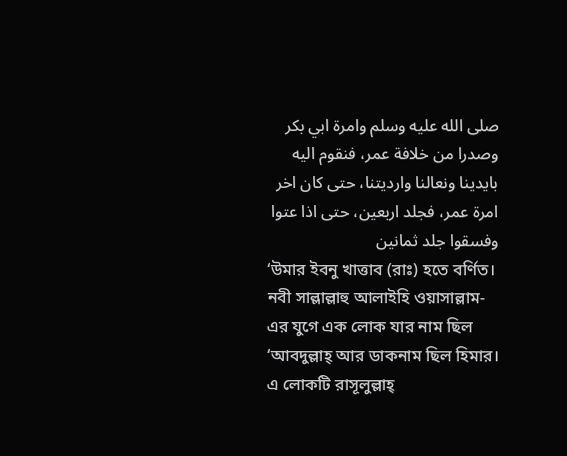صلى الله عليه وسلم وامرة ابي بكر وصدرا من خلافة عمر، فنقوم اليه بايدينا ونعالنا وارديتنا، حتى كان اخر امرة عمر، فجلد اربعين، حتى اذا عتوا وفسقوا جلد ثمانين
‘উমার ইবনু খাত্তাব (রাঃ) হতে বর্ণিত। নবী সাল্লাল্লাহু আলাইহি ওয়াসাল্লাম-এর যুগে এক লোক যার নাম ছিল ‘আবদুল্লাহ্ আর ডাকনাম ছিল হিমার। এ লোকটি রাসূলুল্লাহ্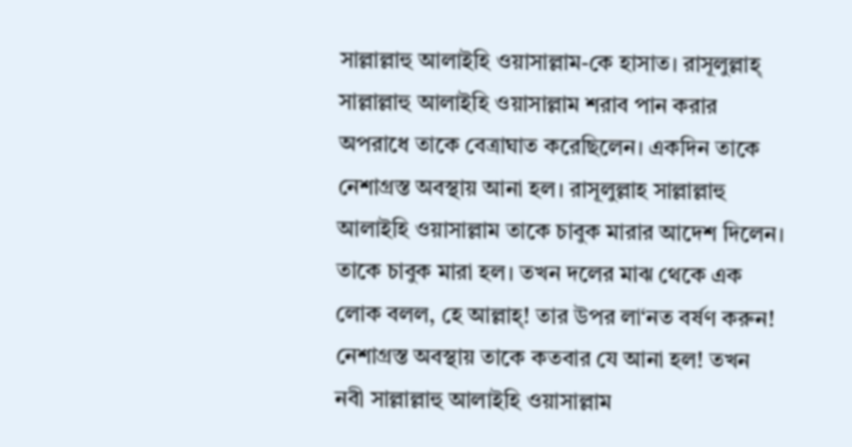সাল্লাল্লাহু আলাইহি ওয়াসাল্লাম-কে হাসাত। রাসূলুল্লাহ্ সাল্লাল্লাহু আলাইহি ওয়াসাল্লাম শরাব পান করার অপরাধে তাকে বেত্রাঘাত করেছিলেন। একদিন তাকে নেশাগ্রস্ত অবস্থায় আনা হল। রাসূলুল্লাহ সাল্লাল্লাহু আলাইহি ওয়াসাল্লাম তাকে চাবুক মারার আদেশ দিলেন। তাকে চাবুক মারা হল। তখন দলের মাঝ থেকে এক লোক বলল, হে আল্লাহ্! তার উপর লা‘নত বর্ষণ করুন! নেশাগ্রস্ত অবস্থায় তাকে কতবার যে আনা হল! তখন নবী সাল্লাল্লাহু আলাইহি ওয়াসাল্লাম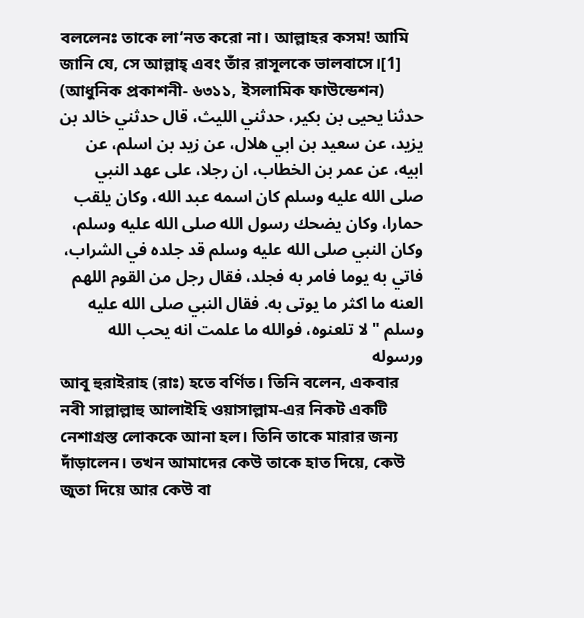বললেনঃ তাকে লা‘নত করো না। আল্লাহর কসম! আমি জানি যে, সে আল্লাহ্ এবং তাঁর রাসূলকে ভালবাসে।[1] (আধুনিক প্রকাশনী- ৬৩১১, ইসলামিক ফাউন্ডেশন)
حدثنا يحيى بن بكير، حدثني الليث، قال حدثني خالد بن يزيد، عن سعيد بن ابي هلال، عن زيد بن اسلم، عن ابيه، عن عمر بن الخطاب، ان رجلا، على عهد النبي صلى الله عليه وسلم كان اسمه عبد الله، وكان يلقب حمارا، وكان يضحك رسول الله صلى الله عليه وسلم، وكان النبي صلى الله عليه وسلم قد جلده في الشراب، فاتي به يوما فامر به فجلد، فقال رجل من القوم اللهم العنه ما اكثر ما يوتى به. فقال النبي صلى الله عليه وسلم " لا تلعنوه، فوالله ما علمت انه يحب الله ورسوله
আবূ হুরাইরাহ (রাঃ) হতে বর্ণিত। তিনি বলেন, একবার নবী সাল্লাল্লাহু আলাইহি ওয়াসাল্লাম-এর নিকট একটি নেশাগ্রস্ত লোককে আনা হল। তিনি তাকে মারার জন্য দাঁড়ালেন। তখন আমাদের কেউ তাকে হাত দিয়ে, কেউ জুতা দিয়ে আর কেউ বা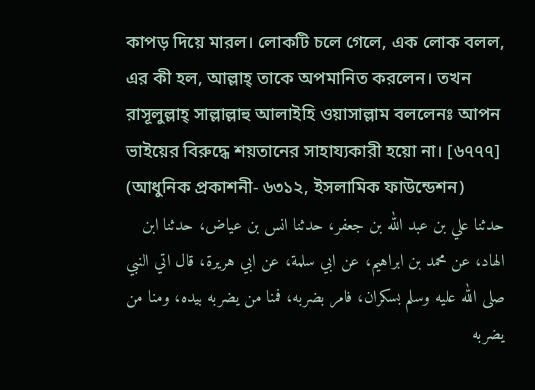কাপড় দিয়ে মারল। লোকটি চলে গেলে, এক লোক বলল, এর কী হল, আল্লাহ্ তাকে অপমানিত করলেন। তখন রাসূলুল্লাহ্ সাল্লাল্লাহু আলাইহি ওয়াসাল্লাম বললেনঃ আপন ভাইয়ের বিরুদ্ধে শয়তানের সাহায্যকারী হয়ো না। [৬৭৭৭] (আধুনিক প্রকাশনী- ৬৩১২, ইসলামিক ফাউন্ডেশন)
حدثنا علي بن عبد الله بن جعفر، حدثنا انس بن عياض، حدثنا ابن الهاد، عن محمد بن ابراهيم، عن ابي سلمة، عن ابي هريرة، قال اتي النبي صلى الله عليه وسلم بسكران، فامر بضربه، فمنا من يضربه بيده، ومنا من يضربه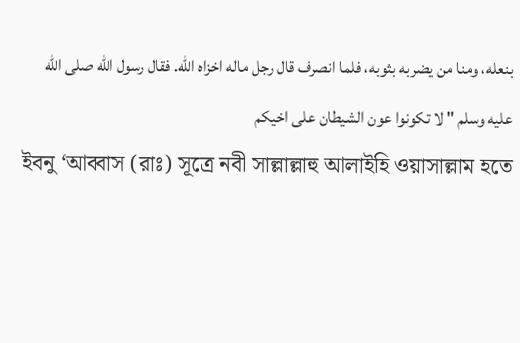بنعله، ومنا من يضربه بثوبه، فلما انصرف قال رجل ماله اخزاه الله. فقال رسول الله صلى الله عليه وسلم " لا تكونوا عون الشيطان على اخيكم
ইবনু ‘আব্বাস (রাঃ) সূত্রে নবী সাল্লাল্লাহু আলাইহি ওয়াসাল্লাম হতে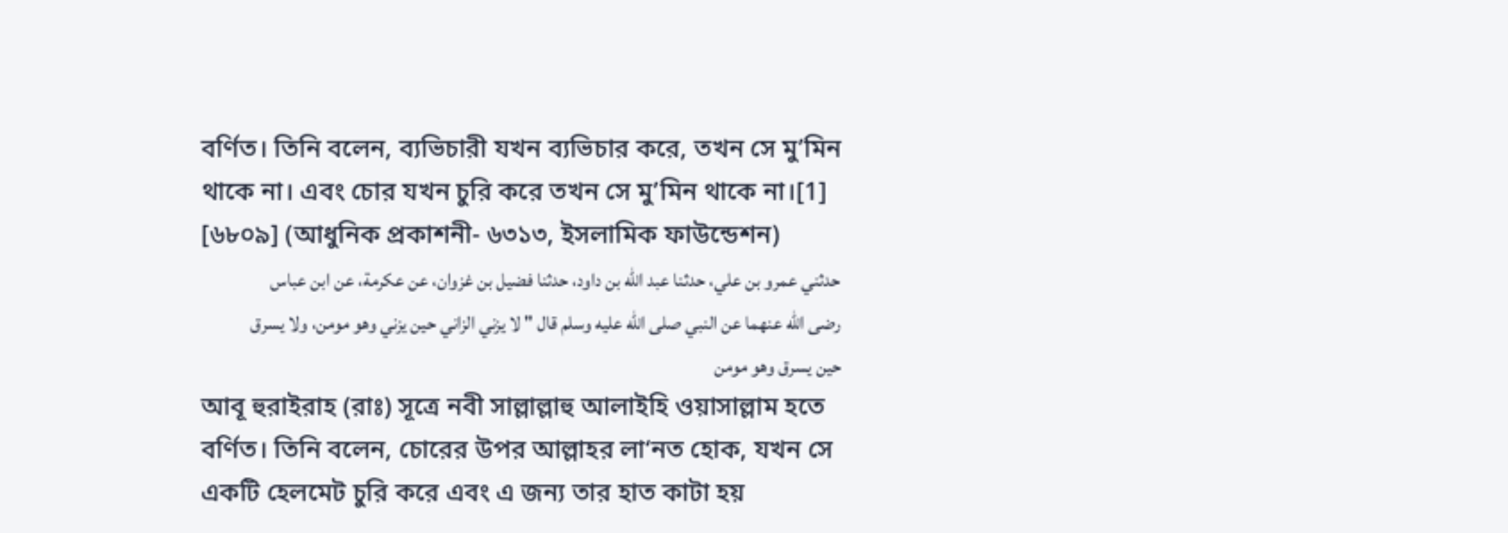বর্ণিত। তিনি বলেন, ব্যভিচারী যখন ব্যভিচার করে, তখন সে মু’মিন থাকে না। এবং চোর যখন চুরি করে তখন সে মু’মিন থাকে না।[1] [৬৮০৯] (আধুনিক প্রকাশনী- ৬৩১৩, ইসলামিক ফাউন্ডেশন)
حدثني عمرو بن علي، حدثنا عبد الله بن داود، حدثنا فضيل بن غزوان، عن عكرمة، عن ابن عباس رضى الله عنهما عن النبي صلى الله عليه وسلم قال " لا يزني الزاني حين يزني وهو مومن، ولا يسرق حين يسرق وهو مومن
আবূ হুরাইরাহ (রাঃ) সূত্রে নবী সাল্লাল্লাহু আলাইহি ওয়াসাল্লাম হতে বর্ণিত। তিনি বলেন, চোরের উপর আল্লাহর লা‘নত হোক, যখন সে একটি হেলমেট চুরি করে এবং এ জন্য তার হাত কাটা হয়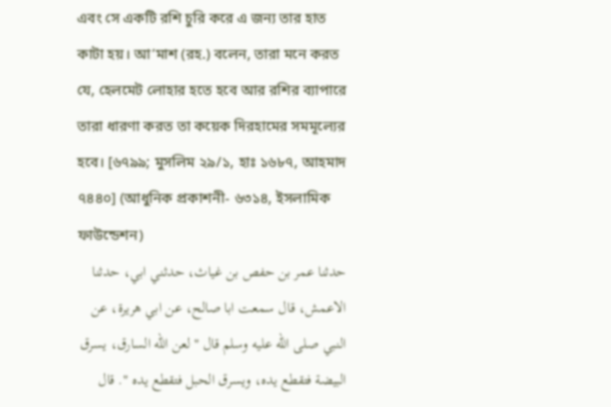এবং সে একটি রশি চুরি করে এ জন্য তার হাত কাটা হয়। আ’মাশ (রহ.) বলেন, তারা মনে করত যে, হেলমেট লোহার হতে হবে আর রশির ব্যাপারে তারা ধারণা করত তা কয়েক দিরহামের সমমূল্যের হবে। [৬৭৯৯; মুসলিম ২৯/১, হাঃ ১৬৮৭, আহমাদ ৭৪৪০] (আধুনিক প্রকাশনী- ৬৩১৪, ইসলামিক ফাউন্ডেশন)
حدثنا عمر بن حفص بن غياث، حدثني ابي، حدثنا الاعمش، قال سمعت ابا صالح، عن ابي هريرة، عن النبي صلى الله عليه وسلم قال " لعن الله السارق، يسرق البيضة فتقطع يده، ويسرق الحبل فتقطع يده ". قال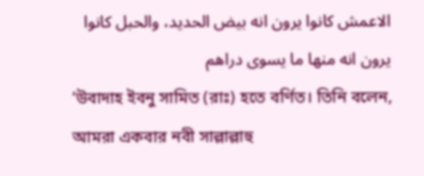الاعمش كانوا يرون انه بيض الحديد، والحبل كانوا يرون انه منها ما يسوى دراهم
‘উবাদাহ ইবনু সামিত (রাঃ) হতে বর্ণিত। তিনি বলেন, আমরা একবার নবী সাল্লাল্লাহু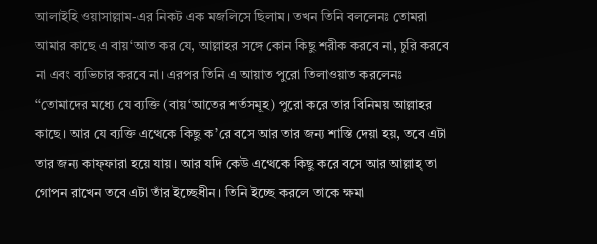আলাইহি ওয়াসাল্লাম-এর নিকট এক মজলিসে ছিলাম। তখন তিনি বললেনঃ তোমরা আমার কাছে এ বায়‘আত কর যে, আল্লাহর সঙ্গে কোন কিছু শরীক করবে না, চুরি করবে না এবং ব্যভিচার করবে না। এরপর তিনি এ আয়াত পুরো তিলাওয়াত করলেনঃ ‘‘তোমাদের মধ্যে যে ব্যক্তি (বায়‘আতের শর্তসমূহ) পুরো করে তার বিনিময় আল্লাহর কাছে। আর যে ব্যক্তি এত্থেকে কিছু ক’রে বসে আর তার জন্য শাস্তি দেয়া হয়, তবে এটা তার জন্য কাফ্ফারা হয়ে যায়। আর যদি কেউ এত্থেকে কিছু করে বসে আর আল্লাহ্ তা গোপন রাখেন তবে এটা তাঁর ইচ্ছেধীন। তিনি ইচ্ছে করলে তাকে ক্ষমা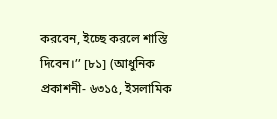করবেন, ইচ্ছে করলে শাস্তি দিবেন।’’ [৮১] (আধুনিক প্রকাশনী- ৬৩১৫, ইসলামিক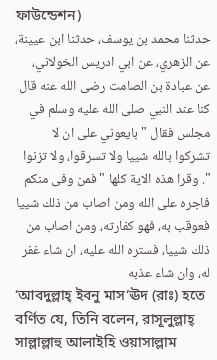ফাউন্ডেশন)
حدثنا محمد بن يوسف، حدثنا ابن عيينة، عن الزهري، عن ابي ادريس الخولاني، عن عبادة بن الصامت رضى الله عنه قال كنا عند النبي صلى الله عليه وسلم في مجلس فقال " بايعوني على ان لا تشركوا بالله شييا ولا تسرقوا، ولا تزنوا ". وقرا هذه الاية كلها " فمن وفى منكم فاجره على الله ومن اصاب من ذلك شييا فعوقب به، فهو كفارته، ومن اصاب من ذلك شييا، فستره الله عليه، ان شاء غفر له، وان شاء عذبه
‘আবদুল্লাহ্ ইবনু মাস‘ঊদ (রাঃ) হতে বর্ণিত যে, তিনি বলেন, রাসূলুল্লাহ্ সাল্লাল্লাহু আলাইহি ওয়াসাল্লাম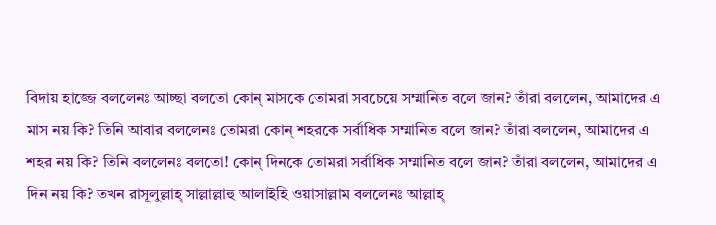বিদায় হাজ্জে বললেনঃ আচ্ছা বলতো কোন্ মাসকে তোমরা সবচেয়ে সম্মানিত বলে জান? তাঁরা বললেন, আমাদের এ মাস নয় কি? তিনি আবার বললেনঃ তোমরা কোন্ শহরকে সর্বাধিক সম্মানিত বলে জান? তাঁরা বললেন, আমাদের এ শহর নয় কি? তিনি বললেনঃ বলতো! কোন্ দিনকে তোমরা সর্বাধিক সম্মানিত বলে জান? তাঁরা বললেন, আমাদের এ দিন নয় কি? তখন রাসূলুল্লাহ্ সাল্লাল্লাহু আলাইহি ওয়াসাল্লাম বললেনঃ আল্লাহ্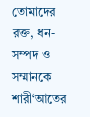তোমাদের রক্ত, ধন-সম্পদ ও সম্মানকে শারী‘আতের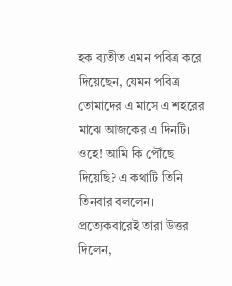হক ব্যতীত এমন পবিত্র করে দিয়েছেন, যেমন পবিত্র তোমাদের এ মাসে এ শহরের মাঝে আজকের এ দিনটি। ওহে! আমি কি পৌঁছে দিয়েছি? এ কথাটি তিনি তিনবার বললেন। প্রত্যেকবারেই তারা উত্তর দিলেন,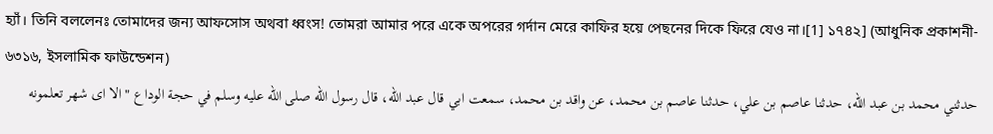হ্যাঁ। তিনি বললেনঃ তোমাদের জন্য আফসোস অথবা ধ্বংস! তোমরা আমার পরে একে অপরের গর্দান মেরে কাফির হয়ে পেছনের দিকে ফিরে যেও না।[1] ১৭৪২] (আধুনিক প্রকাশনী- ৬৩১৬, ইসলামিক ফাউন্ডেশন)
حدثني محمد بن عبد الله، حدثنا عاصم بن علي، حدثنا عاصم بن محمد، عن واقد بن محمد، سمعت ابي قال عبد الله، قال رسول الله صلى الله عليه وسلم في حجة الوداع " الا اى شهر تعلمونه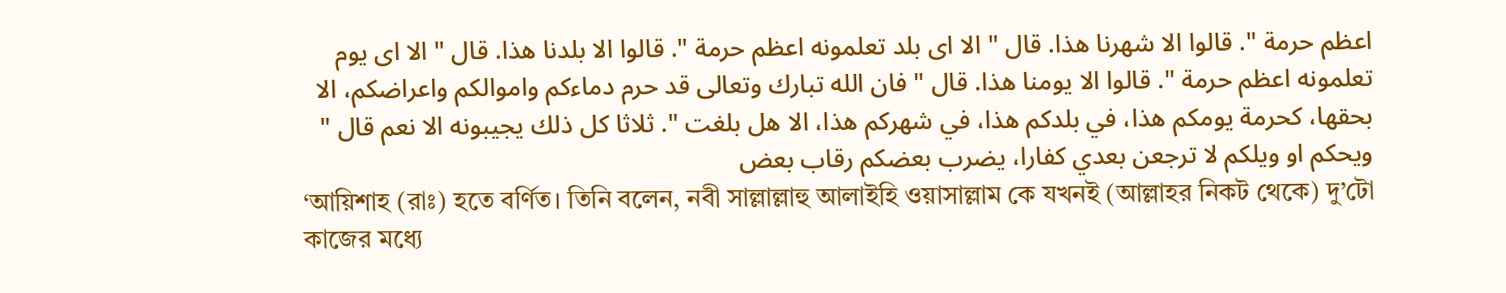اعظم حرمة ". قالوا الا شهرنا هذا. قال " الا اى بلد تعلمونه اعظم حرمة ". قالوا الا بلدنا هذا. قال " الا اى يوم تعلمونه اعظم حرمة ". قالوا الا يومنا هذا. قال " فان الله تبارك وتعالى قد حرم دماءكم واموالكم واعراضكم، الا بحقها، كحرمة يومكم هذا، في بلدكم هذا، في شهركم هذا، الا هل بلغت ". ثلاثا كل ذلك يجيبونه الا نعم قال " ويحكم او ويلكم لا ترجعن بعدي كفارا، يضرب بعضكم رقاب بعض
‘আয়িশাহ (রাঃ) হতে বর্ণিত। তিনি বলেন, নবী সাল্লাল্লাহু আলাইহি ওয়াসাল্লাম কে যখনই (আল্লাহর নিকট থেকে) দু’টো কাজের মধ্যে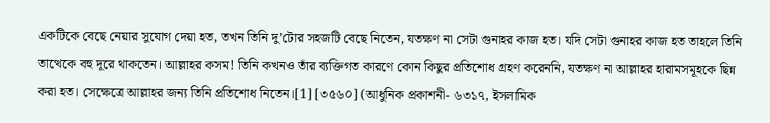একটিকে বেছে নেয়ার সুযোগ দেয়া হত, তখন তিনি দু’টোর সহজটি বেছে নিতেন, যতক্ষণ না সেটা গুনাহর কাজ হত। যদি সেটা গুনাহর কাজ হত তাহলে তিনি তাত্থেকে বহু দূরে থাকতেন। আল্লাহর কসম! তিনি কখনও তাঁর ব্যক্তিগত কারণে কোন কিছুর প্রতিশোধ গ্রহণ করেননি, যতক্ষণ না আল্লাহর হারামসমূহকে ছিন্ন করা হত। সেক্ষেত্রে আল্লাহর জন্য তিনি প্রতিশোধ নিতেন।[1] [৩৫৬০] (আধুনিক প্রকাশনী- ৬৩১৭, ইসলামিক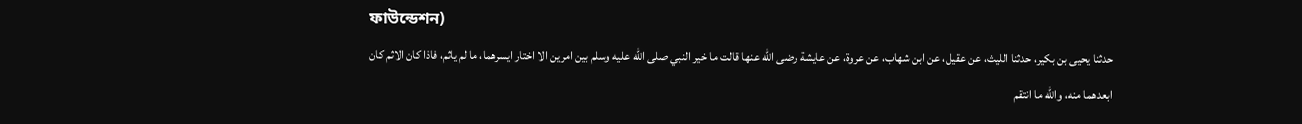ফাউন্ডেশন)
حدثنا يحيى بن بكير، حدثنا الليث، عن عقيل، عن ابن شهاب، عن عروة، عن عايشة رضى الله عنها قالت ما خير النبي صلى الله عليه وسلم بين امرين الا اختار ايسرهما، ما لم ياثم، فاذا كان الاثم كان ابعدهما منه، والله ما انتقم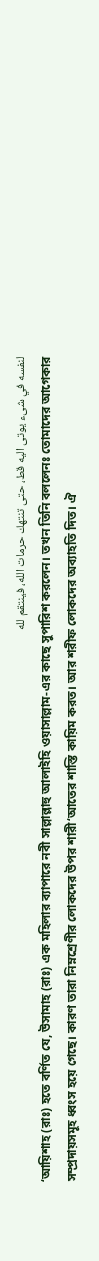لنفسه في شىء يوتى اليه قط، حتى تنتهك حرمات الله، فينتقم لله
‘আয়িশাহ (রাঃ) হতে বর্ণিত যে, উসামাহ (রাঃ) এক মহিলার ব্যাপারে নবী সাল্লাল্লাহু আলাইহি ওয়াসাল্লাম-এর কাছে সুপারিশ করলেন। তখন তিনি বললেনঃ তোমাদের আগেকার সম্প্রদায়সমূহ ধ্বংস হয়ে গেছে। কারণ তারা নিম্নশ্রেণীর লোকদের উপর শারী‘আতের শাস্তি কায়িম করত। আর শরীফ লোকদের অব্যাহতি দিত। ঐ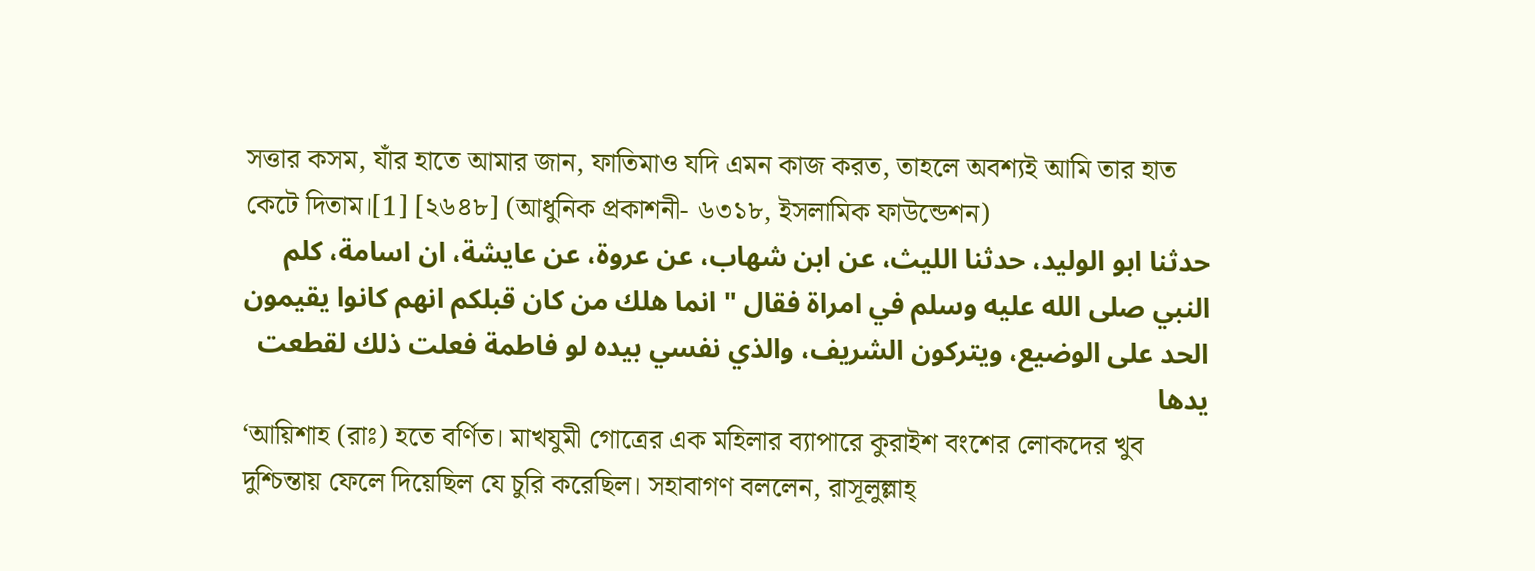সত্তার কসম, যাঁর হাতে আমার জান, ফাতিমাও যদি এমন কাজ করত, তাহলে অবশ্যই আমি তার হাত কেটে দিতাম।[1] [২৬৪৮] (আধুনিক প্রকাশনী- ৬৩১৮, ইসলামিক ফাউন্ডেশন)
حدثنا ابو الوليد، حدثنا الليث، عن ابن شهاب، عن عروة، عن عايشة، ان اسامة، كلم النبي صلى الله عليه وسلم في امراة فقال " انما هلك من كان قبلكم انهم كانوا يقيمون الحد على الوضيع، ويتركون الشريف، والذي نفسي بيده لو فاطمة فعلت ذلك لقطعت يدها
‘আয়িশাহ (রাঃ) হতে বর্ণিত। মাখযুমী গোত্রের এক মহিলার ব্যাপারে কুরাইশ বংশের লোকদের খুব দুশ্চিন্তায় ফেলে দিয়েছিল যে চুরি করেছিল। সহাবাগণ বললেন, রাসূলুল্লাহ্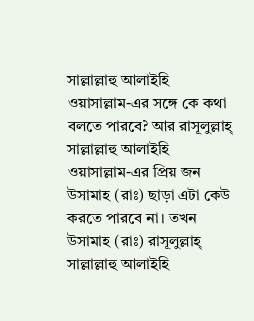সাল্লাল্লাহু আলাইহি ওয়াসাল্লাম-এর সঙ্গে কে কথা বলতে পারবে? আর রাসূলুল্লাহ্ সাল্লাল্লাহু আলাইহি ওয়াসাল্লাম-এর প্রিয় জন উসামাহ (রাঃ) ছাড়া এটা কেউ করতে পারবে না। তখন উসামাহ (রাঃ) রাসূলুল্লাহ্ সাল্লাল্লাহু আলাইহি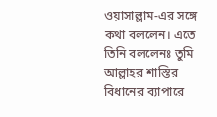ওয়াসাল্লাম-এর সঙ্গে কথা বললেন। এতে তিনি বললেনঃ তুমি আল্লাহর শাস্তির বিধানের ব্যাপারে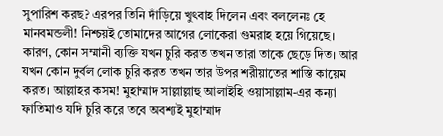সুপারিশ করছ? এরপর তিনি দাঁড়িয়ে খুৎবাহ দিলেন এবং বললেনঃ হে মানবমন্ডলী! নিশ্চয়ই তোমাদের আগের লোকেরা গুমরাহ হয়ে গিয়েছে। কারণ, কোন সম্মানী ব্যক্তি যখন চুরি করত তখন তারা তাকে ছেড়ে দিত। আর যখন কোন দুর্বল লোক চুরি করত তখন তার উপর শরীয়াতের শাস্তি কায়েম করত। আল্লাহর কসম! মুহাম্মাদ সাল্লাল্লাহু আলাইহি ওয়াসাল্লাম-এর কন্যা ফাতিমাও যদি চুরি করে তবে অবশ্যই মুহাম্মাদ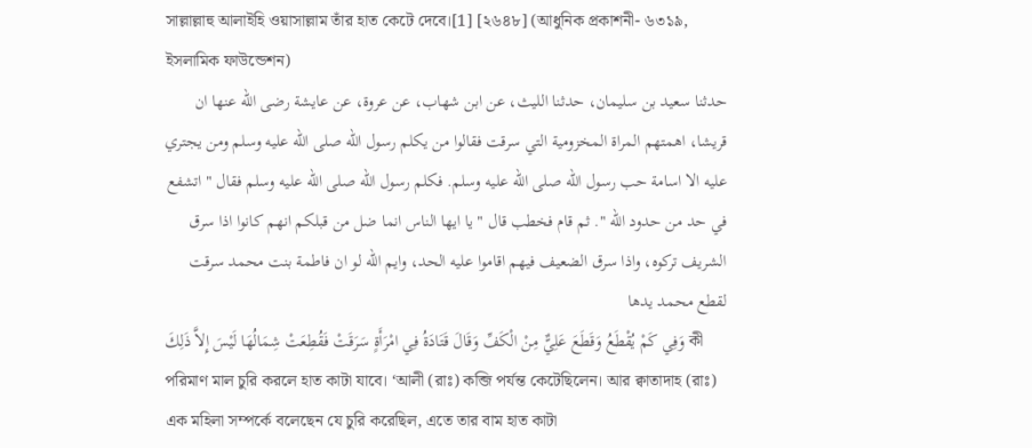সাল্লাল্লাহু আলাইহি ওয়াসাল্লাম তাঁর হাত কেটে দেবে।[1] [২৬৪৮] (আধুনিক প্রকাশনী- ৬৩১৯, ইসলামিক ফাউন্ডেশন)
حدثنا سعيد بن سليمان، حدثنا الليث، عن ابن شهاب، عن عروة، عن عايشة رضى الله عنها ان قريشا، اهمتهم المراة المخزومية التي سرقت فقالوا من يكلم رسول الله صلى الله عليه وسلم ومن يجتري عليه الا اسامة حب رسول الله صلى الله عليه وسلم. فكلم رسول الله صلى الله عليه وسلم فقال " اتشفع في حد من حدود الله ". ثم قام فخطب قال " يا ايها الناس انما ضل من قبلكم انهم كانوا اذا سرق الشريف تركوه، واذا سرق الضعيف فيهم اقاموا عليه الحد، وايم الله لو ان فاطمة بنت محمد سرقت لقطع محمد يدها
وَفِي كَمْ يُقْطَعُ وَقَطَعَ عَلِيٌّ مِنْ الْكَفِّ وَقَالَ قَتَادَةُ فِي امْرَأَةٍ سَرَقَتْ فَقُطِعَتْ شِمَالُهَا لَيْسَ إِلاَّ ذَلِكَ কী পরিমাণ মাল চুরি করলে হাত কাটা যাবে। ‘আলী (রাঃ) কব্জি পর্যন্ত কেটেছিলেন। আর ক্বাতাদাহ (রাঃ) এক মহিলা সম্পর্কে বলেছেন যে চুরি করেছিল, এতে তার বাম হাত কাটা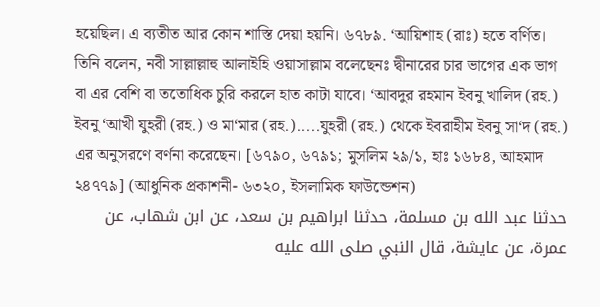হয়েছিল। এ ব্যতীত আর কোন শাস্তি দেয়া হয়নি। ৬৭৮৯. ‘আয়িশাহ (রাঃ) হতে বর্ণিত। তিনি বলেন, নবী সাল্লাল্লাহু আলাইহি ওয়াসাল্লাম বলেছেনঃ দ্বীনারের চার ভাগের এক ভাগ বা এর বেশি বা ততোধিক চুরি করলে হাত কাটা যাবে। ‘আবদুর রহমান ইবনু খালিদ (রহ.) ইবনু ‘আখী যুহরী (রহ.) ও মা‘মার (রহ.).....যুহরী (রহ.) থেকে ইবরাহীম ইবনু সা‘দ (রহ.) এর অনুসরণে বর্ণনা করেছেন। [৬৭৯০, ৬৭৯১; মুসলিম ২৯/১, হাঃ ১৬৮৪, আহমাদ ২৪৭৭৯] (আধুনিক প্রকাশনী- ৬৩২০, ইসলামিক ফাউন্ডেশন)
حدثنا عبد الله بن مسلمة، حدثنا ابراهيم بن سعد، عن ابن شهاب، عن عمرة، عن عايشة، قال النبي صلى الله عليه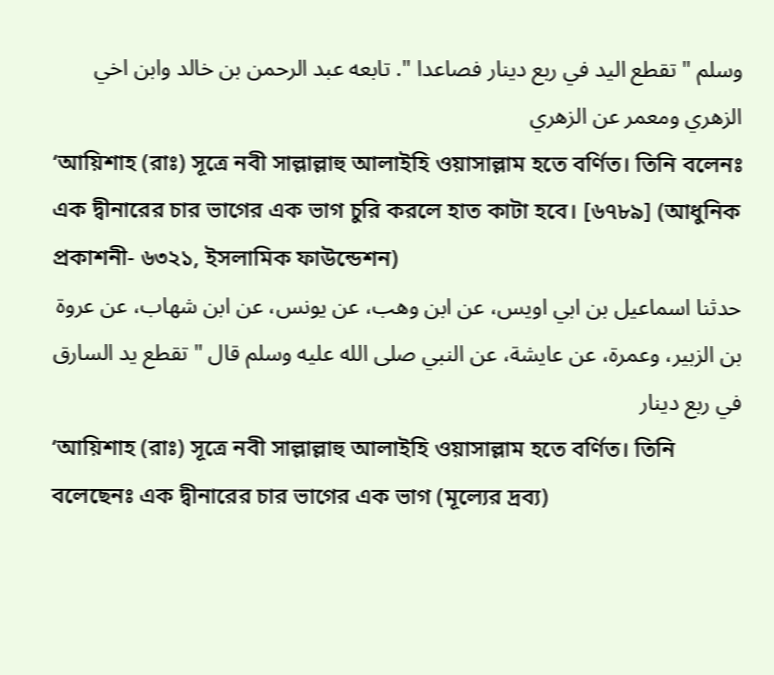وسلم " تقطع اليد في ربع دينار فصاعدا ". تابعه عبد الرحمن بن خالد وابن اخي الزهري ومعمر عن الزهري
‘আয়িশাহ (রাঃ) সূত্রে নবী সাল্লাল্লাহু আলাইহি ওয়াসাল্লাম হতে বর্ণিত। তিনি বলেনঃ এক দ্বীনারের চার ভাগের এক ভাগ চুরি করলে হাত কাটা হবে। [৬৭৮৯] (আধুনিক প্রকাশনী- ৬৩২১, ইসলামিক ফাউন্ডেশন)
حدثنا اسماعيل بن ابي اويس، عن ابن وهب، عن يونس، عن ابن شهاب، عن عروة بن الزبير، وعمرة، عن عايشة، عن النبي صلى الله عليه وسلم قال " تقطع يد السارق في ربع دينار
‘আয়িশাহ (রাঃ) সূত্রে নবী সাল্লাল্লাহু আলাইহি ওয়াসাল্লাম হতে বর্ণিত। তিনি বলেছেনঃ এক দ্বীনারের চার ভাগের এক ভাগ (মূল্যের দ্রব্য)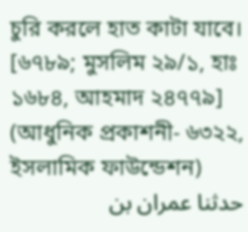চুরি করলে হাত কাটা যাবে। [৬৭৮৯; মুসলিম ২৯/১, হাঃ ১৬৮৪, আহমাদ ২৪৭৭৯] (আধুনিক প্রকাশনী- ৬৩২২, ইসলামিক ফাউন্ডেশন)
حدثنا عمران بن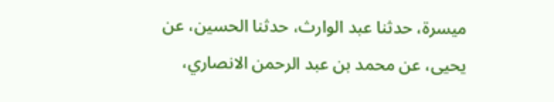ميسرة، حدثنا عبد الوارث، حدثنا الحسين، عن يحيى، عن محمد بن عبد الرحمن الانصاري،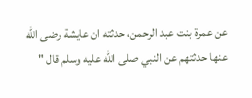عن عمرة بنت عبد الرحمن، حدثته ان عايشة رضى الله عنها حدثتهم عن النبي صلى الله عليه وسلم قال "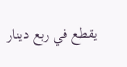يقطع في ربع دينار